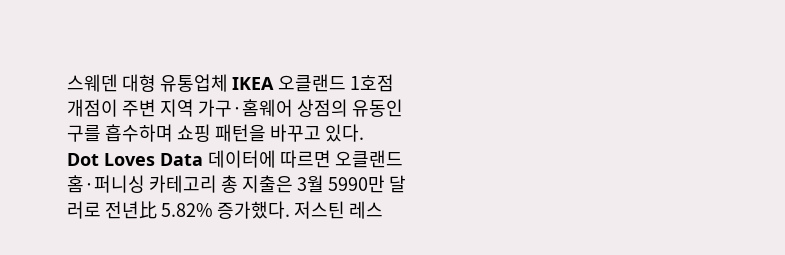스웨덴 대형 유통업체 IKEA 오클랜드 1호점 개점이 주변 지역 가구·홈웨어 상점의 유동인구를 흡수하며 쇼핑 패턴을 바꾸고 있다.
Dot Loves Data 데이터에 따르면 오클랜드 홈·퍼니싱 카테고리 총 지출은 3월 5990만 달러로 전년比 5.82% 증가했다. 저스틴 레스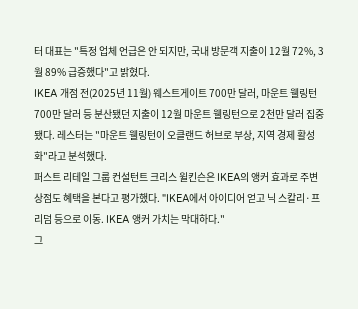터 대표는 "특정 업체 언급은 안 되지만, 국내 방문객 지출이 12월 72%, 3월 89% 급증했다"고 밝혔다.
IKEA 개점 전(2025년 11월) 웨스트게이트 700만 달러, 마운트 웰링턴 700만 달러 등 분산됐던 지출이 12월 마운트 웰링턴으로 2천만 달러 집중됐다. 레스터는 "마운트 웰링턴이 오클랜드 허브로 부상, 지역 경제 활성화"라고 분석했다.
퍼스트 리테일 그룹 컨설턴트 크리스 윌킨슨은 IKEA의 앵커 효과로 주변 상점도 혜택을 본다고 평가했다. "IKEA에서 아이디어 얻고 닉 스칼리·프리덤 등으로 이동. IKEA 앵커 가치는 막대하다."
그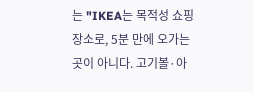는 "IKEA는 목적성 쇼핑 장소로, 5분 만에 오가는 곳이 아니다. 고기볼·아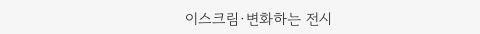이스크림·변화하는 전시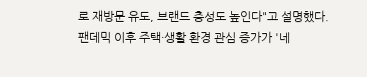로 재방문 유도, 브랜드 충성도 높인다"고 설명했다.
팬데믹 이후 주택·생활 환경 관심 증가가 '네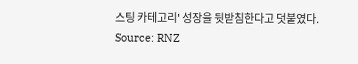스팅 카테고리' 성장을 뒷받침한다고 덧붙였다.
Source: RNZ